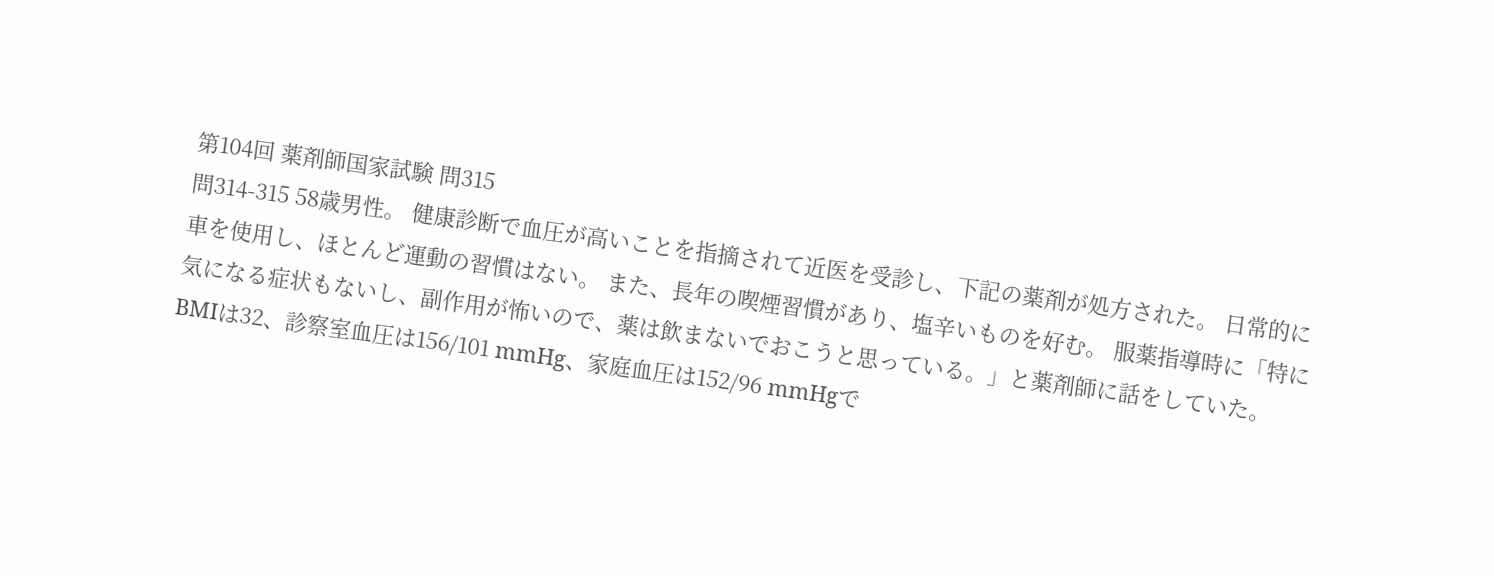第104回 薬剤師国家試験 問315
問314-315 58歳男性。 健康診断で血圧が高いことを指摘されて近医を受診し、下記の薬剤が処方された。 日常的に車を使用し、ほとんど運動の習慣はない。 また、長年の喫煙習慣があり、塩辛いものを好む。 服薬指導時に「特に気になる症状もないし、副作用が怖いので、薬は飲まないでおこうと思っている。」と薬剤師に話をしていた。 BMIは32、診察室血圧は156/101 mmHg、家庭血圧は152/96 mmHgで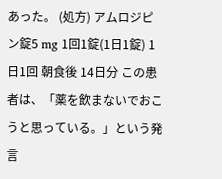あった。 (処方) アムロジピン錠5 mg 1回1錠(1日1錠) 1日1回 朝食後 14日分 この患者は、「薬を飲まないでおこうと思っている。」という発言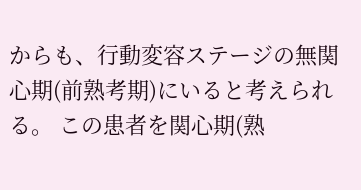からも、行動変容ステージの無関心期(前熟考期)にいると考えられる。 この患者を関心期(熟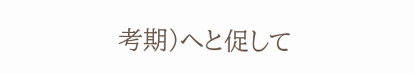考期)へと促して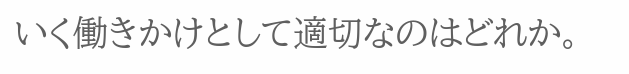いく働きかけとして適切なのはどれか。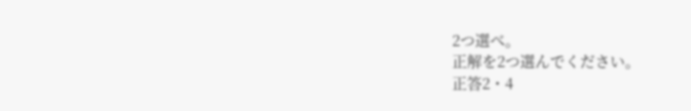2つ選べ。
正解を2つ選んでください。
正答2・4